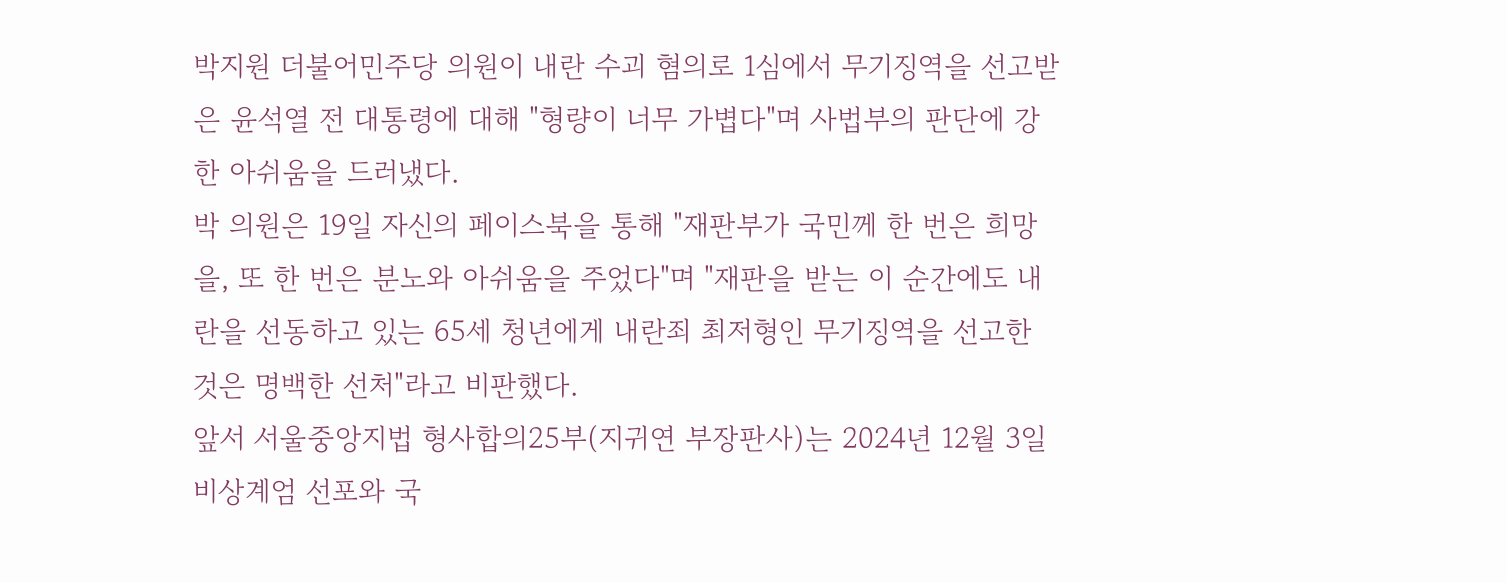박지원 더불어민주당 의원이 내란 수괴 혐의로 1심에서 무기징역을 선고받은 윤석열 전 대통령에 대해 "형량이 너무 가볍다"며 사법부의 판단에 강한 아쉬움을 드러냈다.
박 의원은 19일 자신의 페이스북을 통해 "재판부가 국민께 한 번은 희망을, 또 한 번은 분노와 아쉬움을 주었다"며 "재판을 받는 이 순간에도 내란을 선동하고 있는 65세 청년에게 내란죄 최저형인 무기징역을 선고한 것은 명백한 선처"라고 비판했다.
앞서 서울중앙지법 형사합의25부(지귀연 부장판사)는 2024년 12월 3일 비상계엄 선포와 국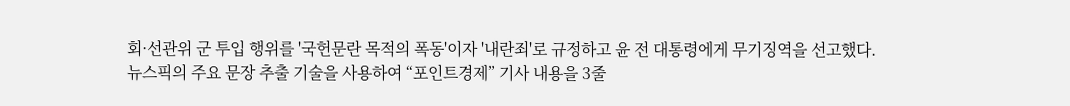회·선관위 군 투입 행위를 '국헌문란 목적의 폭동'이자 '내란죄'로 규정하고 윤 전 대통령에게 무기징역을 선고했다.
뉴스픽의 주요 문장 추출 기술을 사용하여 “포인트경제” 기사 내용을 3줄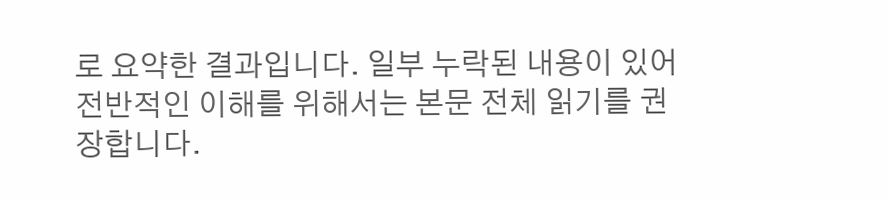로 요약한 결과입니다. 일부 누락된 내용이 있어 전반적인 이해를 위해서는 본문 전체 읽기를 권장합니다.